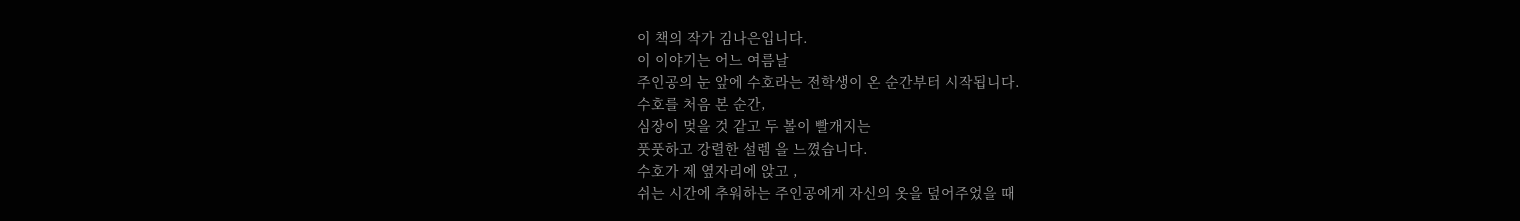이 책의 작가 김나은입니다.
이 이야기는 어느 여름날
주인공의 눈 앞에 수호라는 전학생이 온 순간부터 시작됩니다.
수호를 처음 본 순간,
심장이 멎을 것 같고 두 볼이 빨개지는
풋풋하고 강렬한 설렘 을 느꼈습니다.
수호가 제 옆자리에 앉고 ,
쉬는 시간에 추워하는 주인공에게 자신의 옷을 덮어주었을 때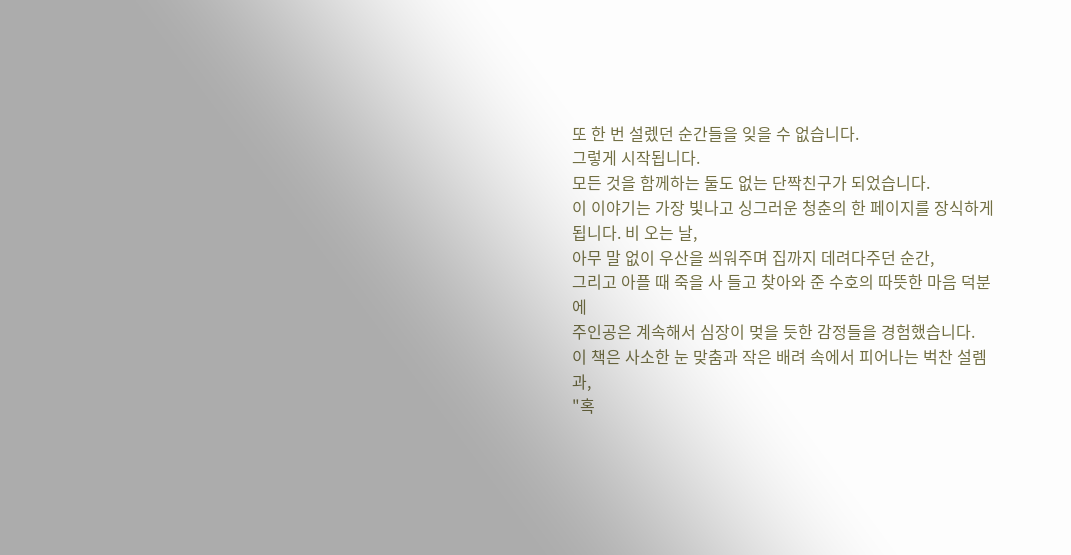또 한 번 설렜던 순간들을 잊을 수 없습니다.
그렇게 시작됩니다.
모든 것을 함께하는 둘도 없는 단짝친구가 되었습니다.
이 이야기는 가장 빛나고 싱그러운 청춘의 한 페이지를 장식하게 됩니다. 비 오는 날,
아무 말 없이 우산을 씌워주며 집까지 데려다주던 순간,
그리고 아플 때 죽을 사 들고 찾아와 준 수호의 따뜻한 마음 덕분에
주인공은 계속해서 심장이 멎을 듯한 감정들을 경험했습니다.
이 책은 사소한 눈 맞춤과 작은 배려 속에서 피어나는 벅찬 설렘과,
"혹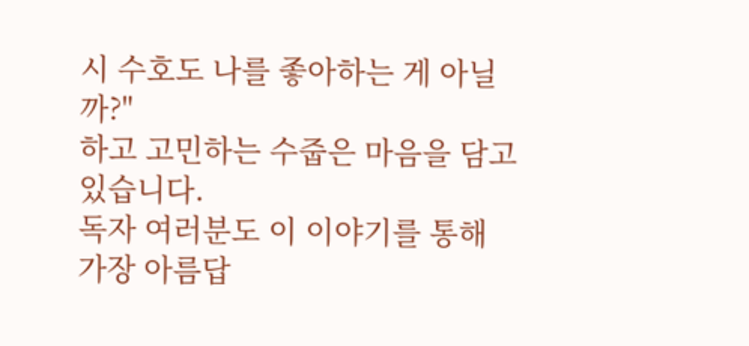시 수호도 나를 좋아하는 게 아닐까?"
하고 고민하는 수줍은 마음을 담고 있습니다.
독자 여러분도 이 이야기를 통해
가장 아름답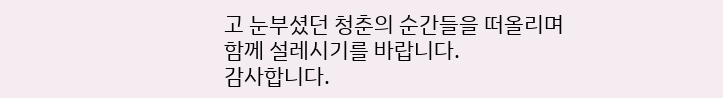고 눈부셨던 청춘의 순간들을 떠올리며
함께 설레시기를 바랍니다.
감사합니다.